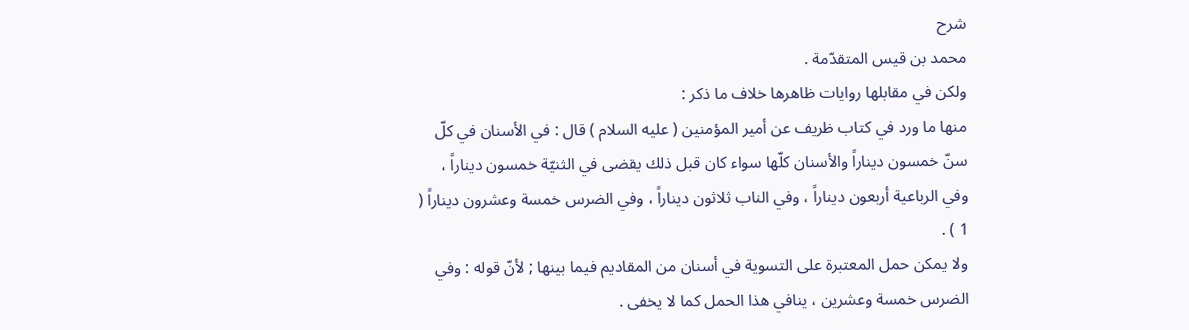شرح
محمد بن قيس المتقدّمة .
ولكن في مقابلها روايات ظاهرها خلاف ما ذكر :
منها ما ورد في كتاب ظريف عن أمير المؤمنين ( عليه السلام ) قال : في الأسنان في كلّ سنّ خمسون ديناراً والأسنان كلّها سواء كان قبل ذلك يقضى في الثنيّة خمسون ديناراً ، وفي الرباعية أربعون ديناراً ، وفي الناب ثلاثون ديناراً ، وفي الضرس خمسة وعشرون ديناراً ( 1 ) .
ولا يمكن حمل المعتبرة على التسوية في أسنان من المقاديم فيما بينها ; لأنّ قوله : وفي الضرس خمسة وعشرين ، ينافي هذا الحمل كما لا يخفى .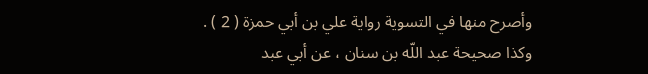وأصرح منها في التسوية رواية علي بن أبي حمزة ( 2 ) .
وكذا صحيحة عبد اللّه بن سنان ، عن أبي عبد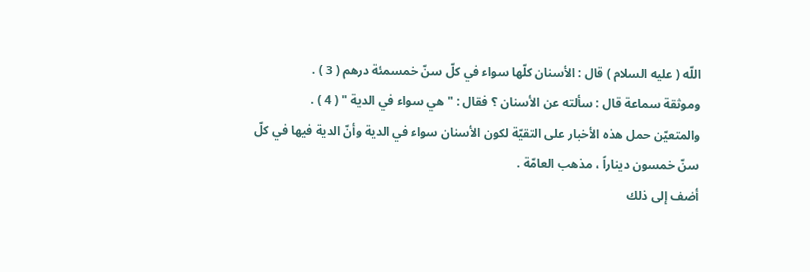اللّه ( عليه السلام ) قال : الأسنان كلّها سواء في كلّ سنّ خمسمئة درهم ( 3 ) .
وموثقة سماعة قال : سألته عن الأسنان ؟ فقال : " هي سواء في الدية " ( 4 ) .
والمتعيّن حمل هذه الأخبار على التقيّة لكون الأسنان سواء في الدية وأنّ الدية فيها في كلّ سنّ خمسون ديناراً ، مذهب العامّة .
أضف إلى ذلك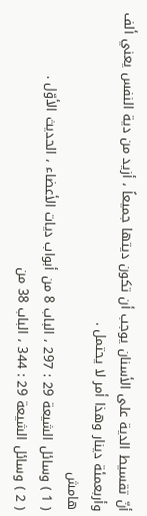أنّ تقسيط الدية على الأسنان يوجب أن تكون ديتها جميعاً ، أزيد من دية النفس يعني ألف وأربعمئة دينار وهذا أمر لا يحتمل .
هامش
( 1 ) وسائل الشيعة 29 : 297 ، الباب 8 من أبواب ديات الأعضاء ، الحديث الأوّل .
( 2 ) وسائل الشيعة 29 : 344 ، الباب 38 من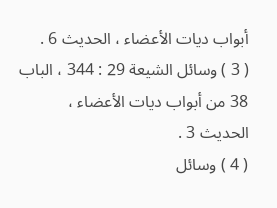أبواب ديات الأعضاء ، الحديث 6 .
( 3 ) وسائل الشيعة 29 : 344 ، الباب 38 من أبواب ديات الأعضاء ، الحديث 3 .
( 4 ) وسائل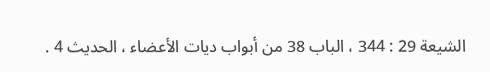الشيعة 29 : 344 ، الباب 38 من أبواب ديات الأعضاء ، الحديث 4 .